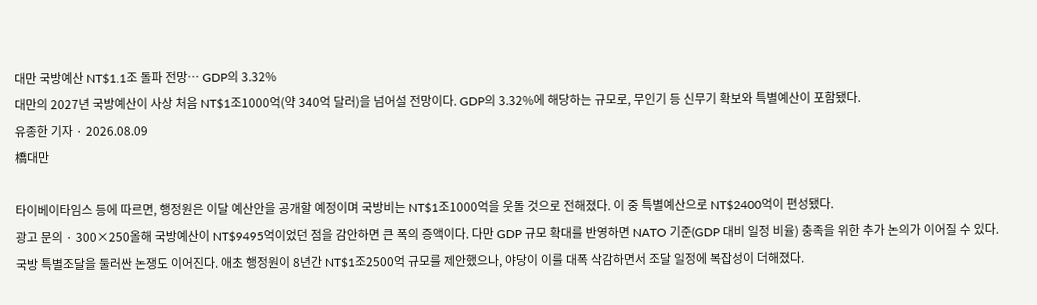대만 국방예산 NT$1.1조 돌파 전망… GDP의 3.32%
대만의 2027년 국방예산이 사상 처음 NT$1조1000억(약 340억 달러)을 넘어설 전망이다. GDP의 3.32%에 해당하는 규모로, 무인기 등 신무기 확보와 특별예산이 포함됐다.
유종한 기자 · 2026.08.09
橋대만

타이베이타임스 등에 따르면, 행정원은 이달 예산안을 공개할 예정이며 국방비는 NT$1조1000억을 웃돌 것으로 전해졌다. 이 중 특별예산으로 NT$2400억이 편성됐다.
광고 문의 · 300×250올해 국방예산이 NT$9495억이었던 점을 감안하면 큰 폭의 증액이다. 다만 GDP 규모 확대를 반영하면 NATO 기준(GDP 대비 일정 비율) 충족을 위한 추가 논의가 이어질 수 있다.
국방 특별조달을 둘러싼 논쟁도 이어진다. 애초 행정원이 8년간 NT$1조2500억 규모를 제안했으나, 야당이 이를 대폭 삭감하면서 조달 일정에 복잡성이 더해졌다.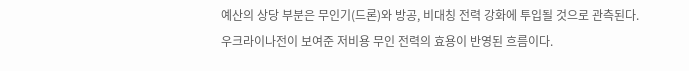예산의 상당 부분은 무인기(드론)와 방공, 비대칭 전력 강화에 투입될 것으로 관측된다. 우크라이나전이 보여준 저비용 무인 전력의 효용이 반영된 흐름이다.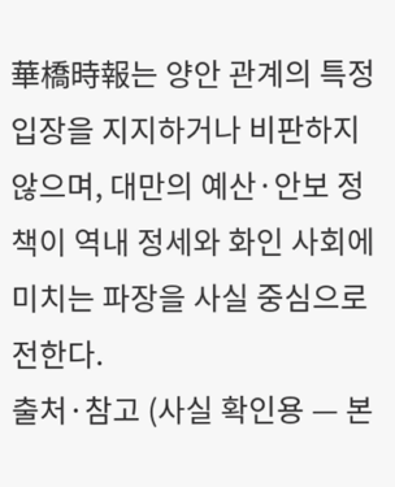華橋時報는 양안 관계의 특정 입장을 지지하거나 비판하지 않으며, 대만의 예산·안보 정책이 역내 정세와 화인 사회에 미치는 파장을 사실 중심으로 전한다.
출처·참고 (사실 확인용 — 본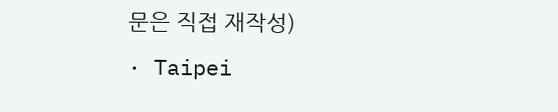문은 직접 재작성)
· Taipei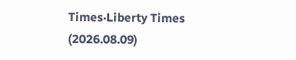Times·Liberty Times (2026.08.09)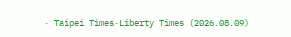· Taipei Times·Liberty Times (2026.08.09)